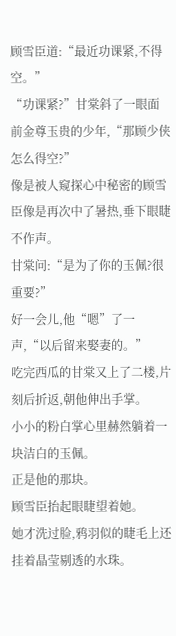顾雪臣道:“最近功课紧,不得空。”
“功课紧?”甘棠斜了一眼面前金尊玉贵的少年,“那顾少侠怎么得空?”
像是被人窥探心中秘密的顾雪臣像是再次中了暑热,垂下眼睫不作声。
甘棠问:“是为了你的玉佩?很重要?”
好一会儿,他“嗯”了一声,“以后留来娶妻的。”
吃完西瓜的甘棠又上了二楼,片刻后折返,朝他伸出手掌。
小小的粉白掌心里赫然躺着一块洁白的玉佩。
正是他的那块。
顾雪臣抬起眼睫望着她。
她才洗过脸,鸦羽似的睫毛上还挂着晶莹剔透的水珠。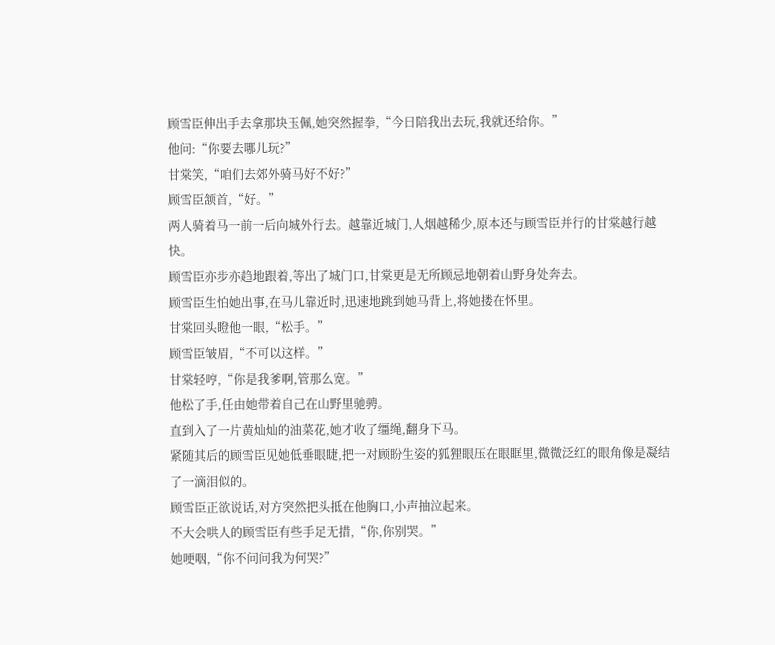顾雪臣伸出手去拿那块玉佩,她突然握拳,“今日陪我出去玩,我就还给你。”
他问:“你要去哪儿玩?”
甘棠笑,“咱们去郊外骑马好不好?”
顾雪臣颔首,“好。”
两人骑着马一前一后向城外行去。越靠近城门,人烟越稀少,原本还与顾雪臣并行的甘棠越行越快。
顾雪臣亦步亦趋地跟着,等出了城门口,甘棠更是无所顾忌地朝着山野身处奔去。
顾雪臣生怕她出事,在马儿靠近时,迅速地跳到她马背上,将她搂在怀里。
甘棠回头瞪他一眼,“松手。”
顾雪臣皱眉,“不可以这样。”
甘棠轻哼,“你是我爹啊,管那么宽。”
他松了手,任由她带着自己在山野里驰骋。
直到入了一片黄灿灿的油菜花,她才收了缰绳,翻身下马。
紧随其后的顾雪臣见她低垂眼睫,把一对顾盼生姿的狐狸眼压在眼眶里,微微泛红的眼角像是凝结了一滴泪似的。
顾雪臣正欲说话,对方突然把头抵在他胸口,小声抽泣起来。
不大会哄人的顾雪臣有些手足无措,“你,你别哭。”
她哽咽,“你不问问我为何哭?”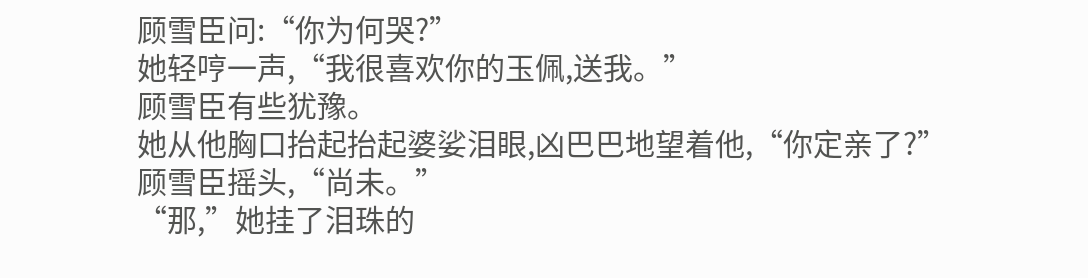顾雪臣问:“你为何哭?”
她轻哼一声,“我很喜欢你的玉佩,送我。”
顾雪臣有些犹豫。
她从他胸口抬起抬起婆娑泪眼,凶巴巴地望着他,“你定亲了?”
顾雪臣摇头,“尚未。”
“那,”她挂了泪珠的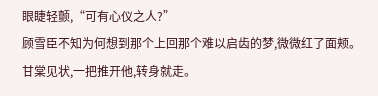眼睫轻颤,“可有心仪之人?”
顾雪臣不知为何想到那个上回那个难以启齿的梦,微微红了面颊。
甘棠见状,一把推开他,转身就走。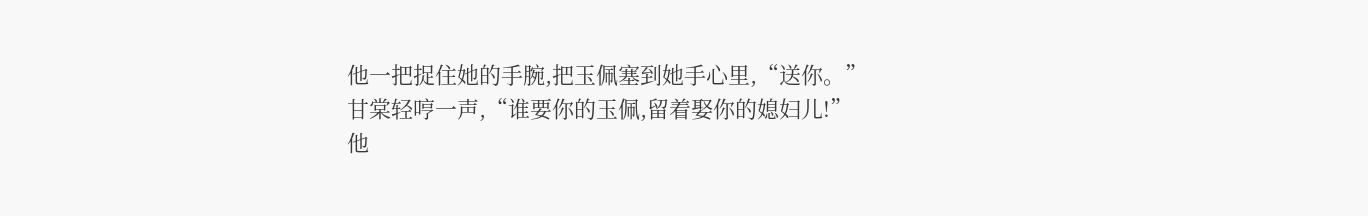他一把捉住她的手腕,把玉佩塞到她手心里,“送你。”
甘棠轻哼一声,“谁要你的玉佩,留着娶你的媳妇儿!”
他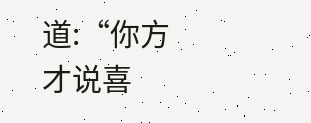道:“你方才说喜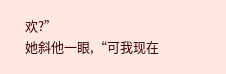欢?”
她斜他一眼,“可我现在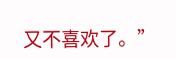又不喜欢了。”